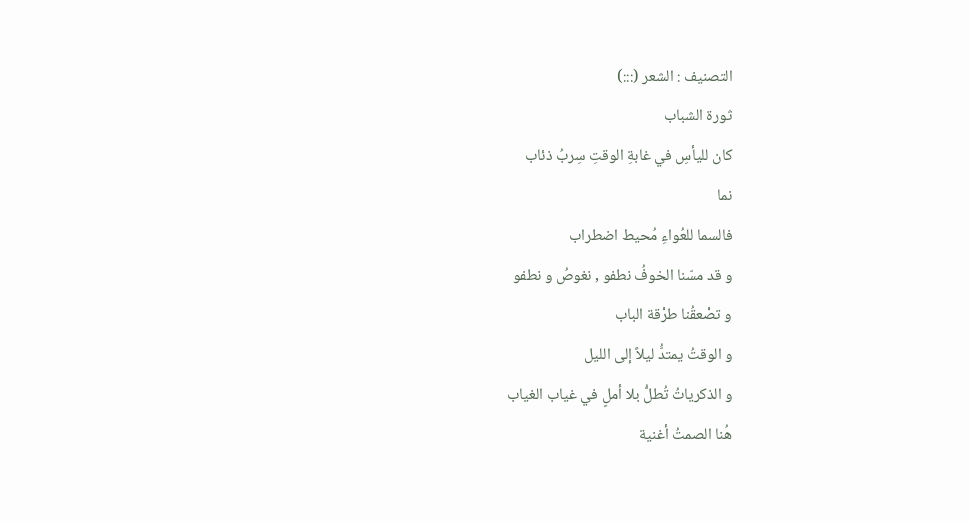التصنيف : الشعر (:::)
ثورة الشباب
كان لليأسِ في غابةِ الوقتِ سِربُ ذئاب
نما
فالسما للعُواءِ مُحيط اضطراب
و قد مسّنا الخوفُ نطفو , نغوصُ و نطفو
و تصْعقُنا طرْقة الباب
و الوقتُ يمتدُّ ليلاً إلى الليل
و الذكرياتُ تُطلُّ بلا أملٍ في غياب الغياب
هُنا الصمتُ أغنية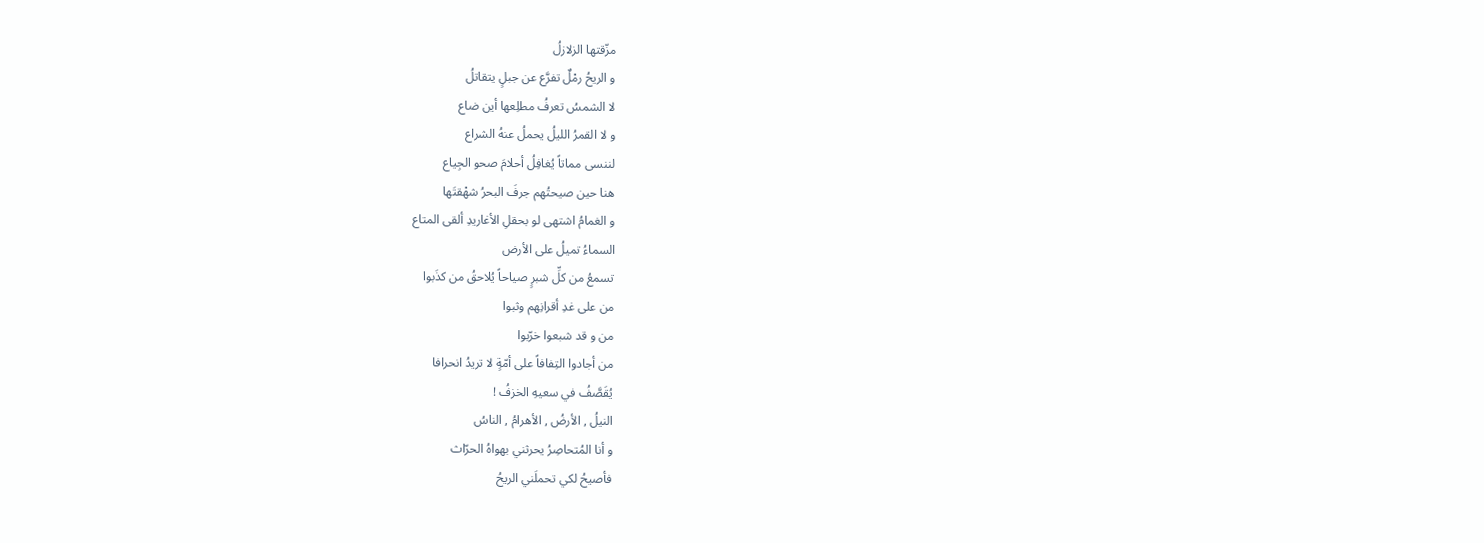مزّقتها الزلازلُ
و الريحُ رمْلٌ تفرَّع عن جبلٍ يتقاتلُ
لا الشمسُ تعرفُ مطلِعها أين ضاع
و لا القمرُ الليلُ يحملُ عنهُ الشراع
لننسى مماتاً يُغافِلُ أحلامَ صحو الجِياع
هنا حين صيحتُهم جرفَ البحرُ شهْقتَها
و الغمامُ اشتهى لو بحقلِ الأغاريدِ ألقى المتاع
السماءُ تميلُ على الأرض
تسمعُ من كلِّ شبرٍ صياحاً يُلاحقُ من كذَبوا
من على غدِ أقرانِهم وثبوا
من و قد شبعوا خرّبوا
من أجادوا التِفافاً على أمّةٍ لا تريدُ انحرافا
يُقَصَّفُ في سعيهِ الخزفُ !
النيلُ , الأرضُ , الأهرامُ , الناسُ
و أنا المُتحاصِرُ يحرثني بهواهُ الحرّاث
فأصيحُ لكي تحملَني الريحُ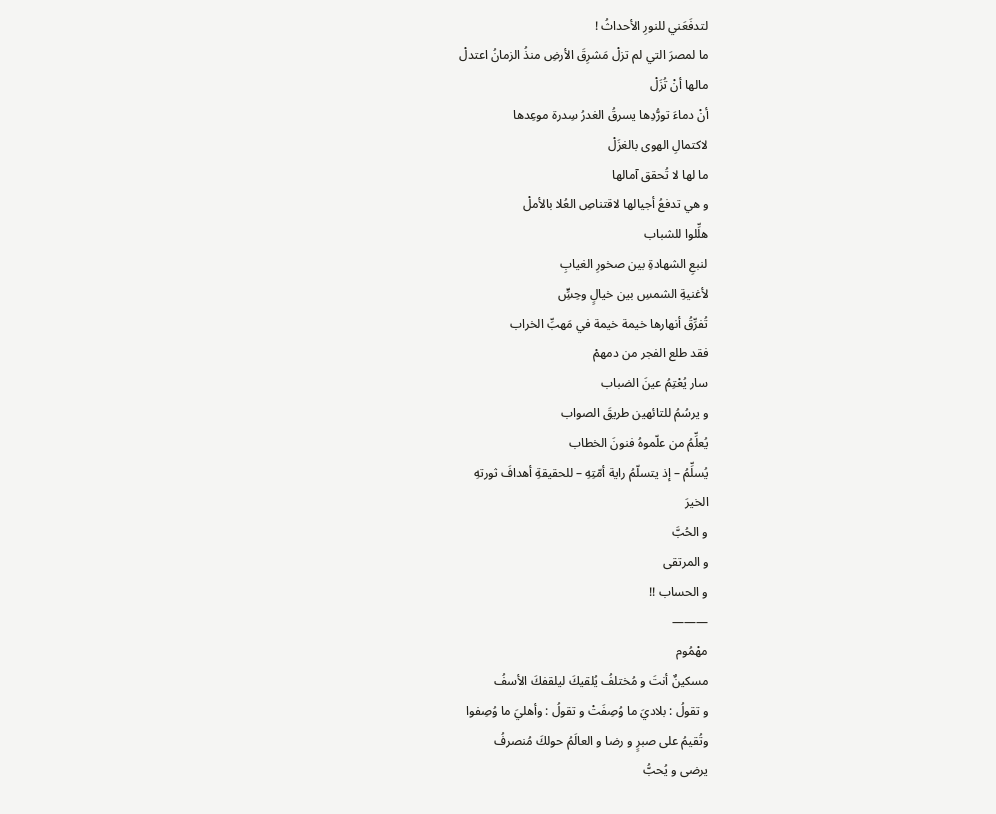لتدفَعَني للنورِ الأحداثُ !
ما لمصرَ التي لم تزلْ مَشرِقَ الأرضِ منذُ الزمانُ اعتدلْ
مالها أنْ تُزَلْ
أنْ دماءَ تورُّدِها يسرقُ الغدرُ سِدرة موعِدها
لاكتمالِ الهوى بالغزَلْ
ما لها لا تُحقق آمالها
و هي تدفعُ أجيالها لاقتناصِ العُلا بالأملْ
هلِّلوا للشباب
لنبعِ الشهادةِ بين صخورِ الغيابِ
لأغنيةِ الشمسِ بين خيالٍ وحِسٍِّ
تُفرِّقُ أنهارها خيمة خيمة في مَهبِّ الخراب
فقد طلع الفجر من دمهمْ
سار يُعْتِمُ عينَ الضباب
و يرسُمُ للتائهين طريقَ الصواب
يُعلِّمُ من علّموهُ فنونَ الخطاب
يُسلِّمُ – إذ يتسلّمُ راية أمّتِهِ – للحقيقةِ أهدافَ ثورتهِ
الخيرَ
و الحُبَّ
و المرتقى
و الحساب !!
———
مهْمُوم
مسكينٌ أنتَ و مُختلفُ يُلقيكَ ليلقفكَ الأسفُ
و تقولُ : بلاديَ ما وُصِفَتْ و تقولُ : وأهليَ ما وُصِفوا
وتُقيمُ على صبرٍ و رضا و العالَمُ حولكَ مُنصرفُ
يرضى و يُحبُّ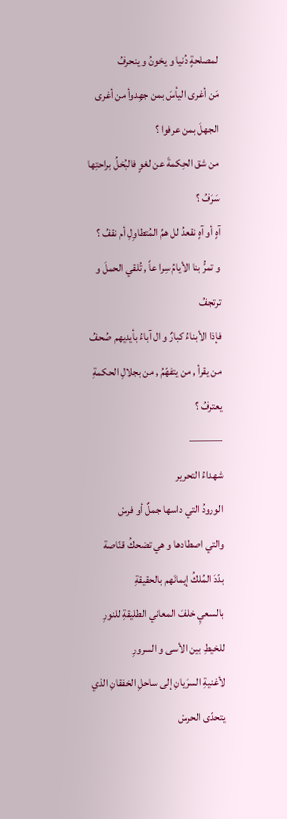لمصلحةٍ دُنيا و يخونُ و ينحرفُ
مَن أغرى اليأسَ بمن جهِدوأ من أغرى الجهلَ بمن عرفوا ؟
من شق الحِكمةَ عن لغوٍ فالبُخلُ براحتِها سَرَفُ ؟
آهٍ أو آهٍ نقعدُ لل همِّ المُتطاوِلِ أم نقفُ ؟
و تمرُّ بنا الأيامُ سِرا عاً , تُلقي الحملَ و ترتجفُ
فإذا الأبناءُ كبارٌ و ال آباءُ بأيديهم صُحفُ
من يقرأ , من يتفهّمُ , من بجلالِ الحكمةِ يعترفُ ؟
———
شهداءُ التحرير
الورودُ التي داسها جملٌ أو فرسْ
والتي اصطادها و هي تضحكُ قنّاصة
بدّدَ المُلكُ إيمانَهم بالحقيقةِ
بالسعيِ خلفَ المعاني الطليقةِ للنورِ
للخيطِ بين الأسى و السرورِ
لأغنيةِ السرَيانِ إلى ساحلِ الخفقانِ الذي يتحدّى الحرسْ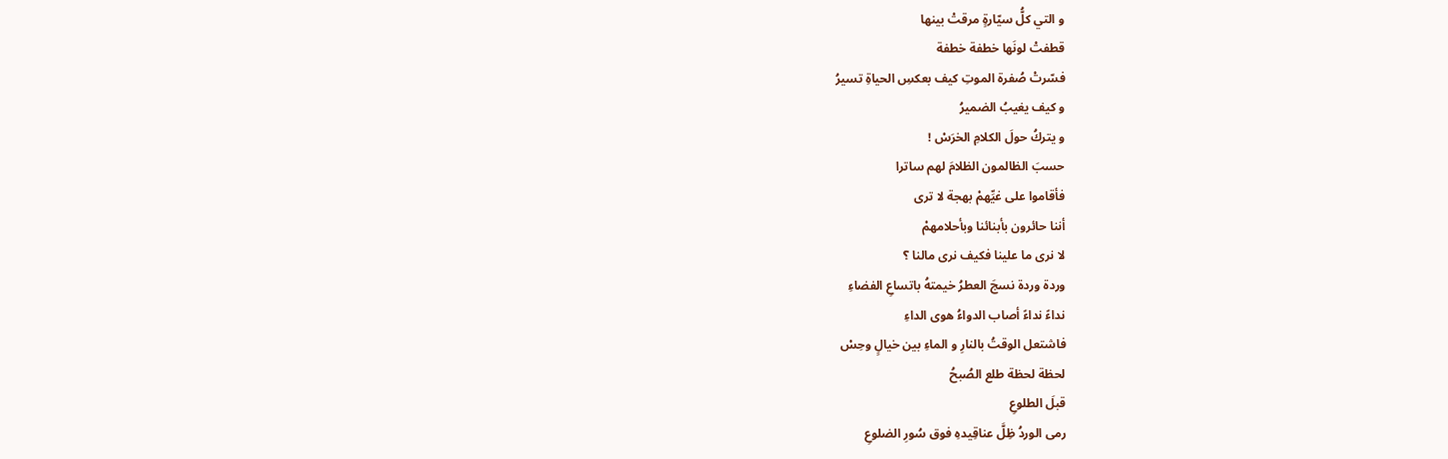و التي كلُّ سيّارةٍ مرقتْ بينها
قطفتْ لونَها خطفة خطفة
فسّرتْ صُفرة الموتِ كيف بعكسِ الحياةِ تسيرُ
و كيف يغيبُ الضميرُ
و يتركُ حولَ الكلامِ الخرَسْ !
حسبَ الظالمون الظلامَ لهم ساترا
فأقاموا على غيِّهمْ بهجة لا ترى
أننا حائرون بأبنائنا وبأحلامهمْ
لا نرى ما علينا فكيف نرى مالنا ؟
وردة وردة نسجَ العطرُ خيمتهُ باتساعِ الفضاءِ
نداءً نداءً أصاب الدواءُ هوى الداءِ
فاشتعل الوقتُ بالنارِ و الماءِ بين خيالٍ وحِسْ
لحظة لحظة طلع الصُبحُ
قبلَ الطلوعِ
رمى الوردُ ظِلَّ عناقِيدهِ فوق سُورِ الضلوعِ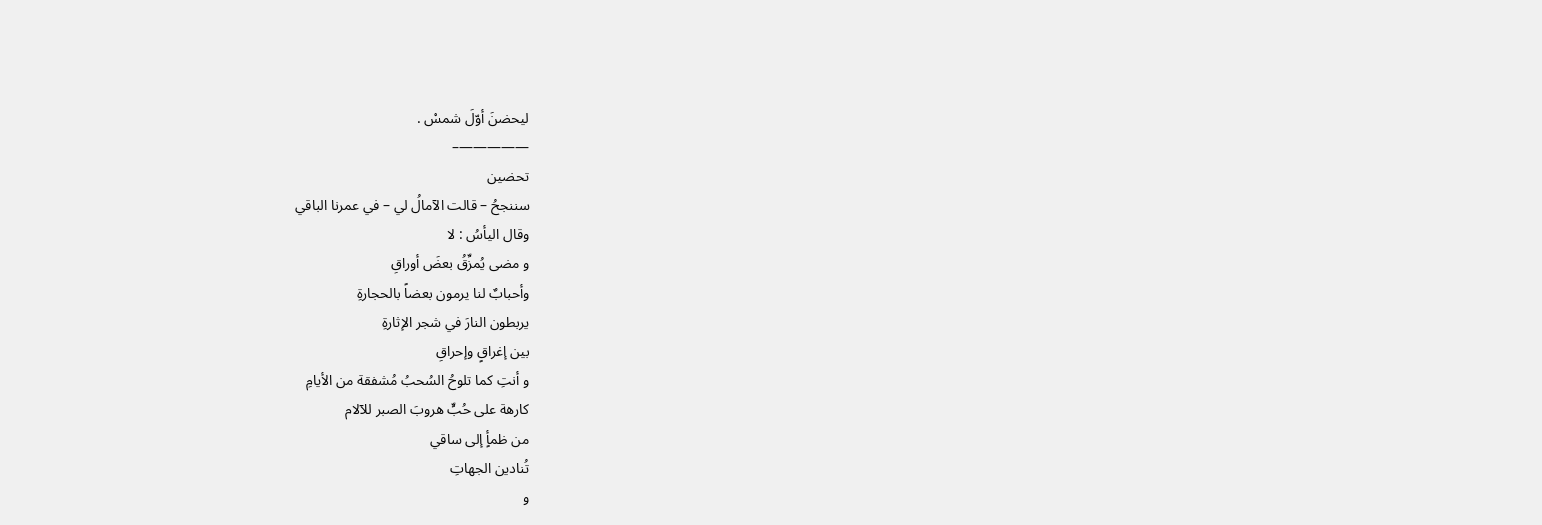ليحضنَ أوّلَ شمسْ .
—————–
تحضين
سننجحُ – قالت الآمالُ لي – في عمرنا الباقي
وقال اليأسُ : لا
و مضى يُمزِّقُ بعضَ أوراقِ
وأحبابٌ لنا يرمون بعضاً بالحجارةِ
يربطون النارَ في شجر الإثارةِ
بين إغراقٍ وإحراقِ
و أنتِ كما تلوحُ السُحبُ مُشفقة من الأيامِ
كارهة على حُبٍّ هروبَ الصبر للآلام
من ظمأٍ إلى ساقي
تُنادين الجهاتِ
و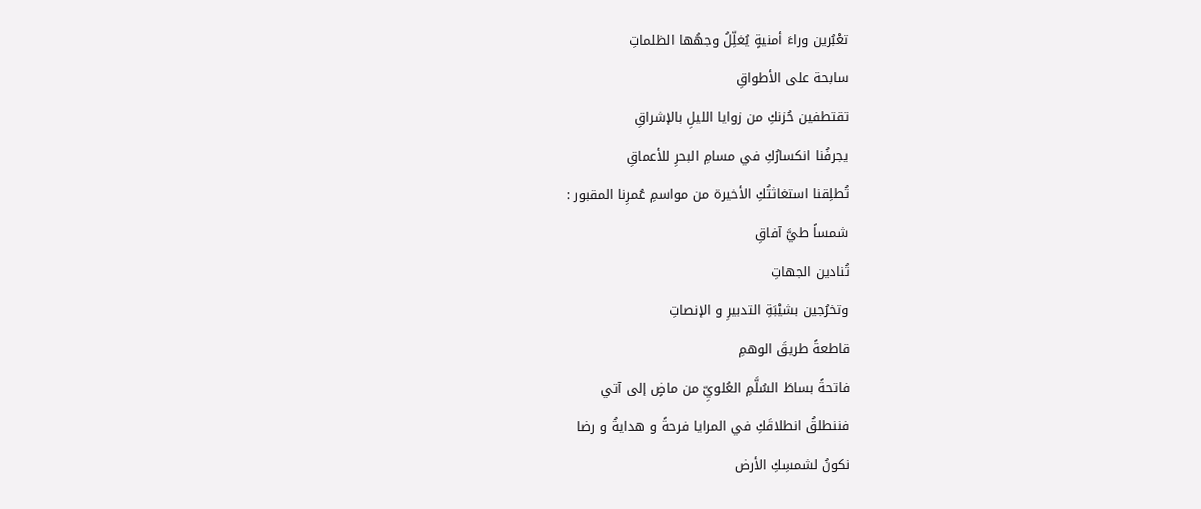تعْبُرين وراءَ أمنيةٍ يُغلِّلُ وجهُها الظلماتِ
سابحة على الأطواقِ
تقتطفين حُزنكِ من زوايا الليلِ بالإشراقِ
يجرفُنا انكسارُكِ في مسامِ البحرِ للأعماقِ
تُطلِقنا استغاثتُكِ الأخيرة من مواسمِ عُمرِنا المقبور :
شمساً طيَّ آفاقِ
تُنادين الجهاتِ
وتخرُجين بشيْبَةِ التدبيرِ و الإنصاتِ
قاطعةً طريقَ الوهمِ
فاتحةً بساطَ السُلَّمِ العُلويِّ من ماضٍ إلى آتي
فننطلقُ انطلاقَكِ في المرايا فرحةً و هدايةُ و رضا
نكونُ لشمسِكِ الأرض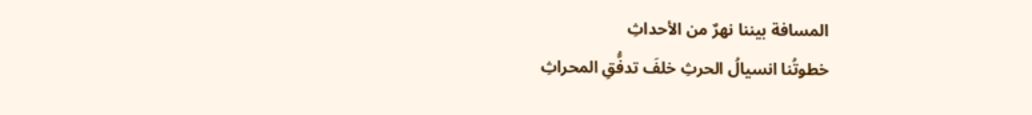المسافة بيننا نهرٌ من الأحداثِ
خطوتُنا انسيالُ الحرثِ خلفَ تدفُّقِ المحراثِ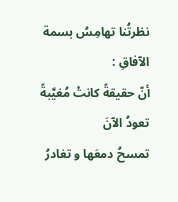نظرتُنا تهامِسُ بسمة الآفاقِ :
أنّ حقيقةً كانتْ مُغيَّبةً تعودُ الآنَ
تمسحُ دمعَها و تغادرُ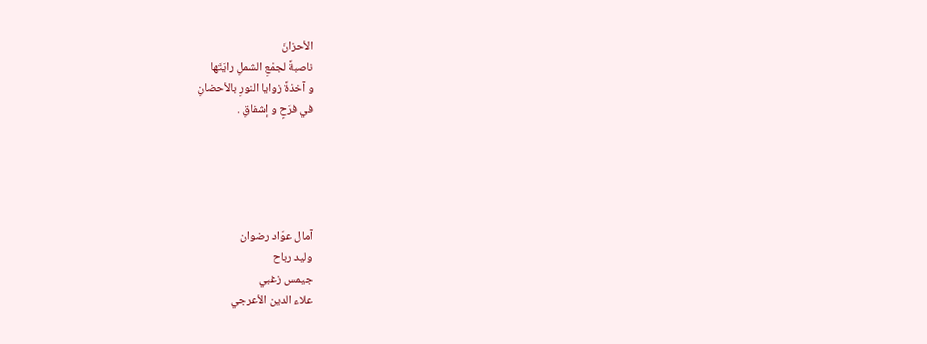الأحزانَ
ناصبةً لجمْعِ الشملِ رايَتَها
و آخذةً زوايا النورِ بالأحضانِ
في فرَحٍ و إشفاقِ .





آمال عوّاد رضوان
وليد رباح
جيمس زغبي
علاء الدين الأعرجي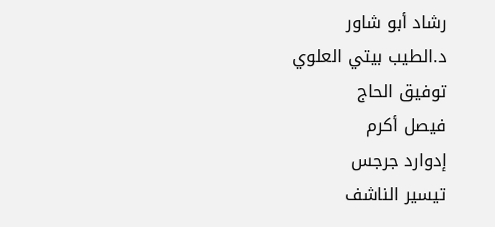رشاد أبو شاور
د.الطيب بيتي العلوي
توفيق الحاج
فيصل أكرم
إدوارد جرجس
تيسير الناشف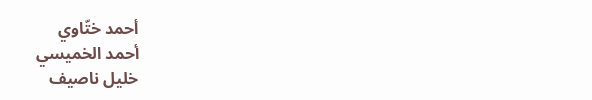أحمد ختّاوي
أحمد الخميسي
خليل ناصيف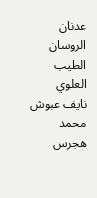عدنان الروسان
الطيب العلوي
نايف عبوش
محمد هجرس